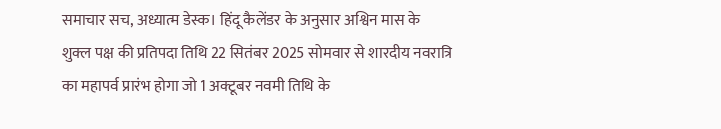समाचार सच, अध्यात्म डेस्क। हिंदू कैलेंडर के अनुसार अश्विन मास के शुक्ल पक्ष की प्रतिपदा तिथि 22 सितंबर 2025 सोमवार से शारदीय नवरात्रि का महापर्व प्रारंभ होगा जो 1 अक्टूबर नवमी तिथि के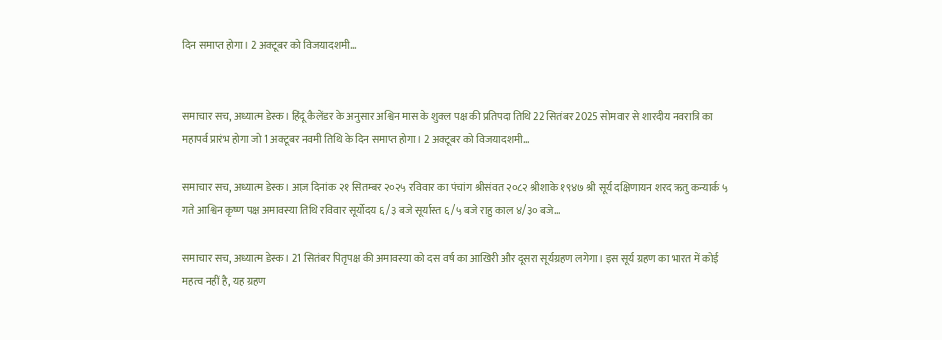दिन समाप्त होगा। 2 अक्टूबर को विजयादशमी…


समाचार सच, अध्यात्म डेस्क। हिंदू कैलेंडर के अनुसार अश्विन मास के शुक्ल पक्ष की प्रतिपदा तिथि 22 सितंबर 2025 सोमवार से शारदीय नवरात्रि का महापर्व प्रारंभ होगा जो 1 अक्टूबर नवमी तिथि के दिन समाप्त होगा। 2 अक्टूबर को विजयादशमी…

समाचार सच, अध्यात्म डेस्क। आज़ दिनांक २१ सितम्बर २०२५ रविवार का पंचांग श्रीसंवत २०८२ श्रीशाके १९४७ श्री सूर्य दक्षिणायन शरद ऋतु कन्यार्क ५ गते आश्विन कृष्ण पक्ष अमावस्या तिथि रविवार सूर्योदय ६/३ बजे सूर्यास्त ६/५ बजे राहु काल ४/३० बजे…

समाचार सच, अध्यात्म डेस्क। 21 सितंबर पितृपक्ष की अमावस्या को दस वर्ष का आखिरी और दूसरा सूर्यग्रहण लगेगा। इस सूर्य ग्रहण का भारत में कोई महत्व नहीं है, यह ग्रहण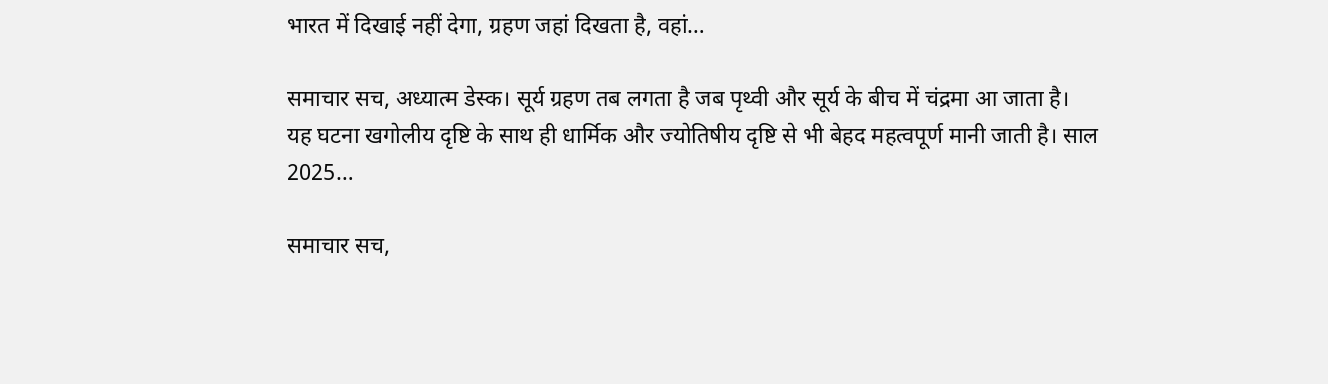भारत में दिखाई नहीं देगा, ग्रहण जहां दिखता है, वहां…

समाचार सच, अध्यात्म डेस्क। सूर्य ग्रहण तब लगता है जब पृथ्वी और सूर्य के बीच में चंद्रमा आ जाता है। यह घटना खगोलीय दृष्टि के साथ ही धार्मिक और ज्योतिषीय दृष्टि से भी बेहद महत्वपूर्ण मानी जाती है। साल 2025…

समाचार सच,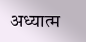अध्यात्म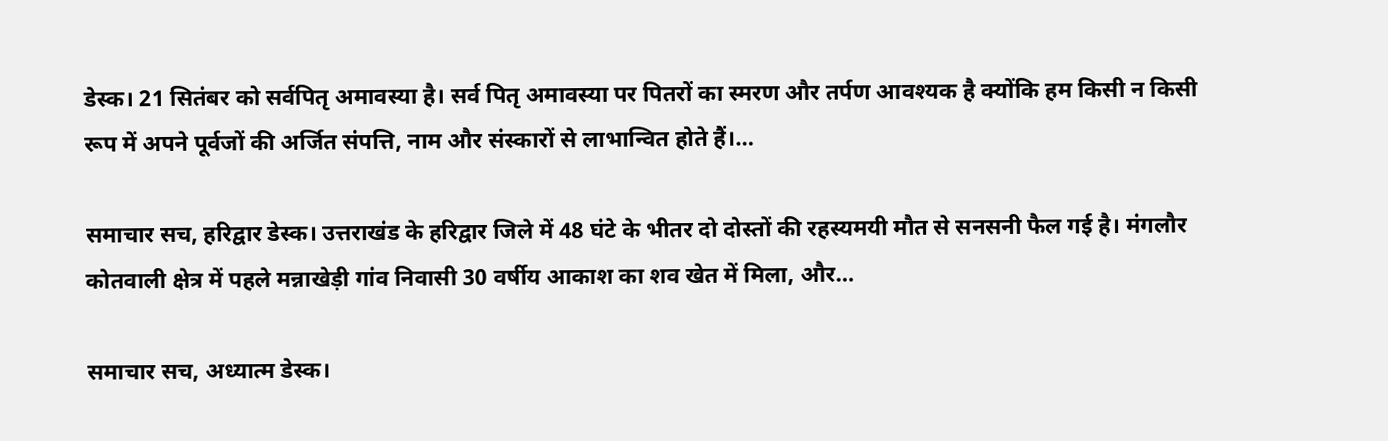डेस्क। 21 सितंबर को सर्वपितृ अमावस्या है। सर्व पितृ अमावस्या पर पितरों का स्मरण और तर्पण आवश्यक है क्योंकि हम किसी न किसी रूप में अपने पूर्वजों की अर्जित संपत्ति, नाम और संस्कारों से लाभान्वित होते हैं।…

समाचार सच, हरिद्वार डेस्क। उत्तराखंड के हरिद्वार जिले में 48 घंटे के भीतर दो दोस्तों की रहस्यमयी मौत से सनसनी फैल गई है। मंगलौर कोतवाली क्षेत्र में पहले मन्नाखेड़ी गांव निवासी 30 वर्षीय आकाश का शव खेत में मिला, और…

समाचार सच, अध्यात्म डेस्क।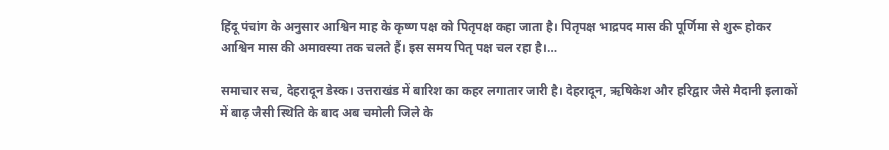हिंदू पंचांग के अनुसार आश्विन माह के कृष्ण पक्ष को पितृपक्ष कहा जाता है। पितृपक्ष भाद्रपद मास की पूर्णिमा से शुरू होकर आश्विन मास की अमावस्या तक चलते हैं। इस समय पितृ पक्ष चल रहा है।…

समाचार सच, देहरादून डेस्क। उत्तराखंड में बारिश का कहर लगातार जारी है। देहरादून, ऋषिकेश और हरिद्वार जैसे मैदानी इलाकों में बाढ़ जैसी स्थिति के बाद अब चमोली जिले के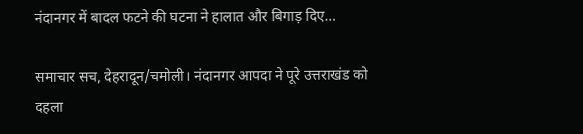नंदानगर में बादल फटने की घटना ने हालात और बिगाड़ दिए…

समाचार सच, देहरादून/चमोली। नंदानगर आपदा ने पूरे उत्तराखंड को दहला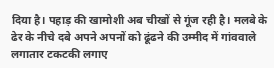दिया है। पहाड़ की खामोशी अब चीखों से गूंज रही है। मलबे के ढेर के नीचे दबे अपने अपनों को ढूंढने की उम्मीद में गांववाले लगातार टकटकी लगाए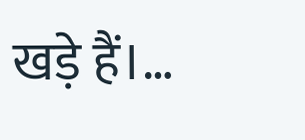खड़े हैं।…